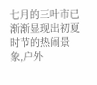七月的三叶市已渐渐显现出初夏时节的热闹景象,户外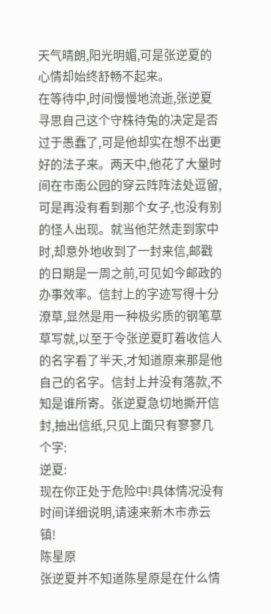天气晴朗,阳光明媚,可是张逆夏的心情却始终舒畅不起来。
在等待中,时间慢慢地流逝,张逆夏寻思自己这个守株待兔的决定是否过于愚蠢了,可是他却实在想不出更好的法子来。两天中,他花了大量时间在市南公园的穿云阵阵法处逗留,可是再没有看到那个女子,也没有别的怪人出现。就当他茫然走到家中时,却意外地收到了一封来信,邮戳的日期是一周之前,可见如今邮政的办事效率。信封上的字迹写得十分潦草,显然是用一种极劣质的钢笔草草写就,以至于令张逆夏盯着收信人的名字看了半天,才知道原来那是他自己的名字。信封上并没有落款,不知是谁所寄。张逆夏急切地撕开信封,抽出信纸,只见上面只有寥寥几个字:
逆夏:
现在你正处于危险中!具体情况没有时间详细说明,请速来新木市赤云镇!
陈星原
张逆夏并不知道陈星原是在什么情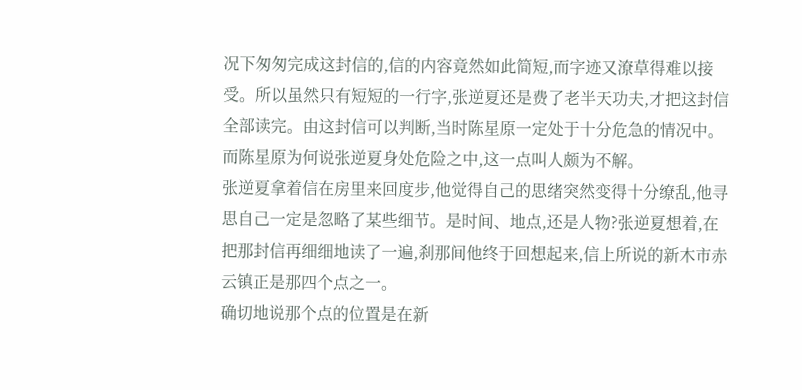况下匆匆完成这封信的,信的内容竟然如此简短,而字迹又潦草得难以接受。所以虽然只有短短的一行字,张逆夏还是费了老半天功夫,才把这封信全部读完。由这封信可以判断,当时陈星原一定处于十分危急的情况中。而陈星原为何说张逆夏身处危险之中,这一点叫人颇为不解。
张逆夏拿着信在房里来回度步,他觉得自己的思绪突然变得十分缭乱,他寻思自己一定是忽略了某些细节。是时间、地点,还是人物?张逆夏想着,在把那封信再细细地读了一遍,刹那间他终于回想起来,信上所说的新木市赤云镇正是那四个点之一。
确切地说那个点的位置是在新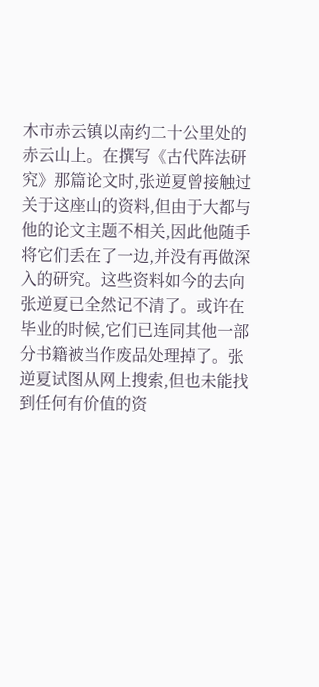木市赤云镇以南约二十公里处的赤云山上。在撰写《古代阵法研究》那篇论文时,张逆夏曾接触过关于这座山的资料,但由于大都与他的论文主题不相关,因此他随手将它们丢在了一边,并没有再做深入的研究。这些资料如今的去向张逆夏已全然记不清了。或许在毕业的时候,它们已连同其他一部分书籍被当作废品处理掉了。张逆夏试图从网上搜索,但也未能找到任何有价值的资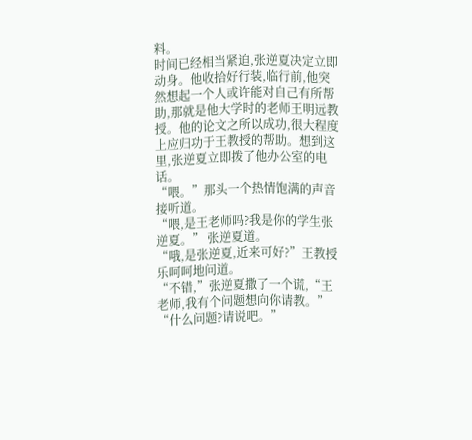料。
时间已经相当紧迫,张逆夏决定立即动身。他收拾好行装,临行前,他突然想起一个人或许能对自己有所帮助,那就是他大学时的老师王明远教授。他的论文之所以成功,很大程度上应归功于王教授的帮助。想到这里,张逆夏立即拨了他办公室的电话。
“喂。”那头一个热情饱满的声音接听道。
“喂,是王老师吗?我是你的学生张逆夏。” 张逆夏道。
“哦,是张逆夏,近来可好?”王教授乐呵呵地问道。
“不错,”张逆夏撒了一个谎,“王老师,我有个问题想向你请教。”
“什么问题?请说吧。”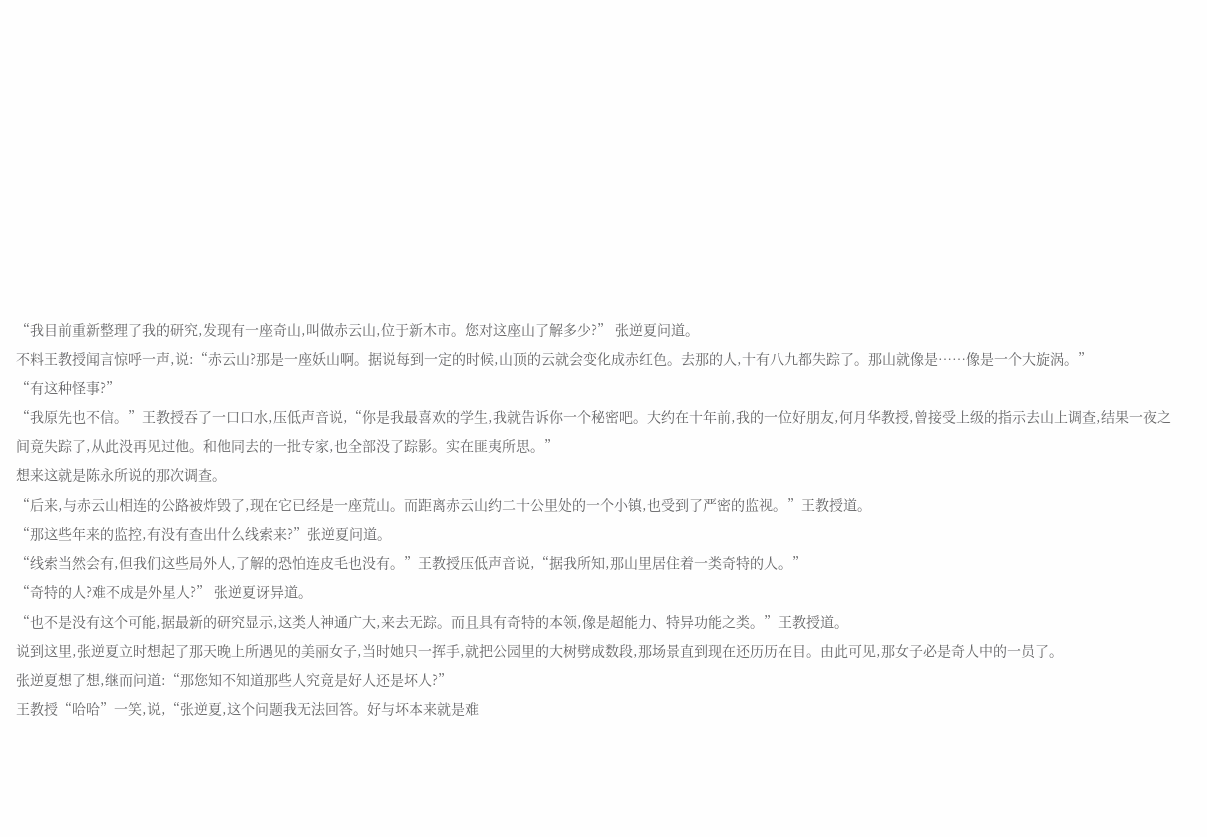“我目前重新整理了我的研究,发现有一座奇山,叫做赤云山,位于新木市。您对这座山了解多少?” 张逆夏问道。
不料王教授闻言惊呼一声,说:“赤云山?那是一座妖山啊。据说每到一定的时候,山顶的云就会变化成赤红色。去那的人,十有八九都失踪了。那山就像是……像是一个大旋涡。”
“有这种怪事?”
“我原先也不信。”王教授吞了一口口水,压低声音说,“你是我最喜欢的学生,我就告诉你一个秘密吧。大约在十年前,我的一位好朋友,何月华教授,曾接受上级的指示去山上调查,结果一夜之间竟失踪了,从此没再见过他。和他同去的一批专家,也全部没了踪影。实在匪夷所思。”
想来这就是陈永所说的那次调查。
“后来,与赤云山相连的公路被炸毁了,现在它已经是一座荒山。而距离赤云山约二十公里处的一个小镇,也受到了严密的监视。”王教授道。
“那这些年来的监控,有没有查出什么线索来?”张逆夏问道。
“线索当然会有,但我们这些局外人,了解的恐怕连皮毛也没有。”王教授压低声音说,“据我所知,那山里居住着一类奇特的人。”
“奇特的人?难不成是外星人?” 张逆夏讶异道。
“也不是没有这个可能,据最新的研究显示,这类人神通广大,来去无踪。而且具有奇特的本领,像是超能力、特异功能之类。”王教授道。
说到这里,张逆夏立时想起了那天晚上所遇见的美丽女子,当时她只一挥手,就把公园里的大树劈成数段,那场景直到现在还历历在目。由此可见,那女子必是奇人中的一员了。
张逆夏想了想,继而问道:“那您知不知道那些人究竟是好人还是坏人?”
王教授“哈哈”一笑,说,“张逆夏,这个问题我无法回答。好与坏本来就是难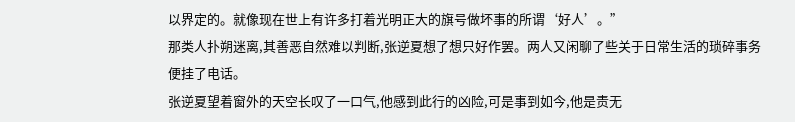以界定的。就像现在世上有许多打着光明正大的旗号做坏事的所谓‘好人’。”
那类人扑朔迷离,其善恶自然难以判断,张逆夏想了想只好作罢。两人又闲聊了些关于日常生活的琐碎事务便挂了电话。
张逆夏望着窗外的天空长叹了一口气,他感到此行的凶险,可是事到如今,他是责无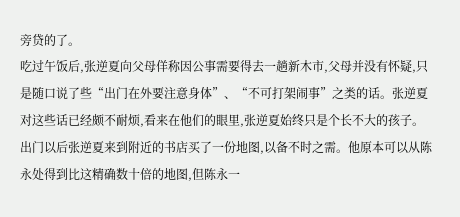旁贷的了。
吃过午饭后,张逆夏向父母佯称因公事需要得去一趟新木市,父母并没有怀疑,只是随口说了些“出门在外要注意身体”、“不可打架闹事”之类的话。张逆夏对这些话已经颇不耐烦,看来在他们的眼里,张逆夏始终只是个长不大的孩子。
出门以后张逆夏来到附近的书店买了一份地图,以备不时之需。他原本可以从陈永处得到比这精确数十倍的地图,但陈永一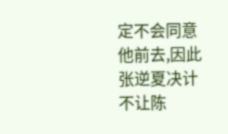定不会同意他前去,因此张逆夏决计不让陈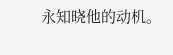永知晓他的动机。